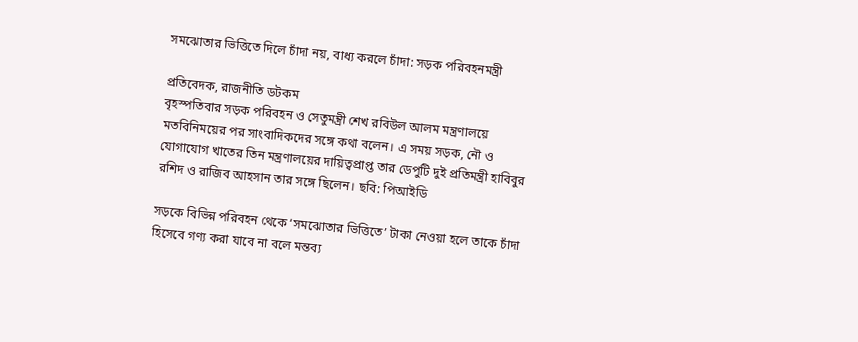সমঝোতার ভিত্তিতে দিলে চাঁদা নয়, বাধ্য করলে চাঁদা: সড়ক পরিবহনমন্ত্রী

প্রতিবেদক, রাজনীতি ডটকম
বৃহস্পতিবার সড়ক পরিবহন ও সেতুমন্ত্রী শেখ রবিউল আলম মন্ত্রণালয়ে মতবিনিময়ের পর সাংবাদিকদের সঙ্গে কথা বলেন। এ সময় সড়ক, নৌ ও যোগাযোগ খাতের তিন মন্ত্রণালয়ের দায়িত্বপ্রাপ্ত তার ডেপুটি দুই প্রতিমন্ত্রী হাবিবুর রশিদ ও রাজিব আহসান তার সঙ্গে ছিলেন। ছবি: পিআইডি

সড়কে বিভিন্ন পরিবহন থেকে ‘সমঝোতার ভিত্তিতে’ টাকা নেওয়া হলে তাকে চাঁদা হিসেবে গণ্য করা যাবে না বলে মন্তব্য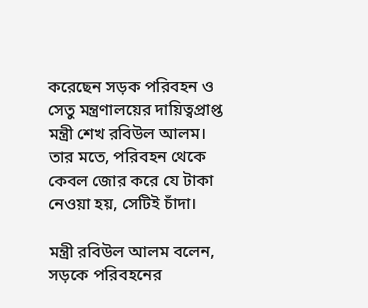করেছেন সড়ক পরিবহন ও সেতু মন্ত্রণালয়ের দায়িত্বপ্রাপ্ত মন্ত্রী শেখ রবিউল আলম। তার মতে, পরিবহন থেকে কেবল জোর করে যে টাকা নেওয়া হয়, সেটিই চাঁদা।

মন্ত্রী রবিউল আলম বলেন, সড়কে পরিবহনের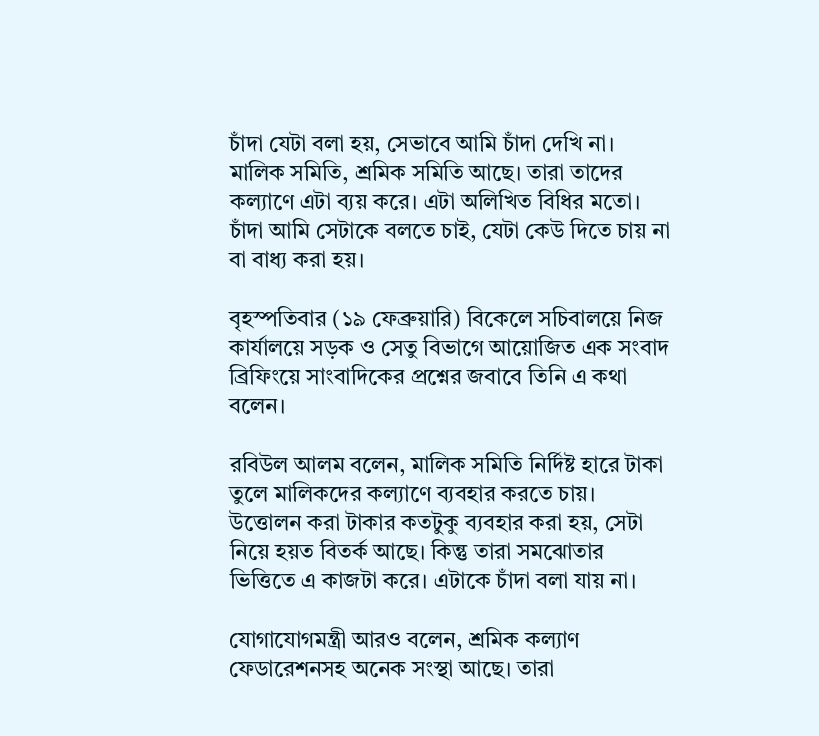চাঁদা যেটা বলা হয়, সেভাবে আমি চাঁদা দেখি না। মালিক সমিতি, শ্রমিক সমিতি আছে। তারা তাদের কল্যাণে এটা ব্যয় করে। এটা অলিখিত বিধির মতো। চাঁদা আমি সেটাকে বলতে চাই, যেটা কেউ দিতে চায় না বা বাধ্য করা হয়।

বৃহস্পতিবার (১৯ ফেব্রুয়ারি) বিকেলে সচিবালয়ে নিজ কার্যালয়ে সড়ক ও সেতু বিভাগে আয়োজিত এক সংবাদ ব্রিফিংয়ে সাংবাদিকের প্রশ্নের জবাবে তিনি এ কথা বলেন।

রবিউল আলম বলেন, মালিক সমিতি নির্দিষ্ট হারে টাকা তুলে মালিকদের কল্যাণে ব্যবহার করতে চায়। উত্তোলন করা টাকার কতটুকু ব্যবহার করা হয়, সেটা নিয়ে হয়ত বিতর্ক আছে। কিন্তু তারা সমঝোতার ভিত্তিতে এ কাজটা করে। এটাকে চাঁদা বলা যায় না।

যোগাযোগমন্ত্রী আরও বলেন, শ্রমিক কল্যাণ ফেডারেশনসহ অনেক সংস্থা আছে। তারা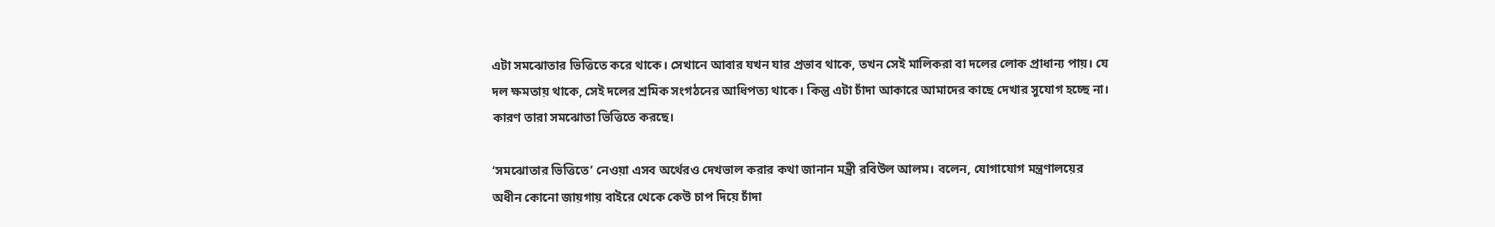এটা সমঝোতার ভিত্তিতে করে থাকে। সেখানে আবার যখন যার প্রভাব থাকে, তখন সেই মালিকরা বা দলের লোক প্রাধান্য পায়। যে দল ক্ষমতায় থাকে, সেই দলের শ্রমিক সংগঠনের আধিপত্য থাকে। কিন্তু এটা চাঁদা আকারে আমাদের কাছে দেখার সুযোগ হচ্ছে না। কারণ তারা সমঝোতা ভিত্তিতে করছে।

‘সমঝোতার ভিত্তিতে’ নেওয়া এসব অর্থেরও দেখভাল করার কথা জানান মন্ত্রী রবিউল আলম। বলেন, যোগাযোগ মন্ত্রণালয়ের অধীন কোনো জায়গায় বাইরে থেকে কেউ চাপ দিয়ে চাঁদা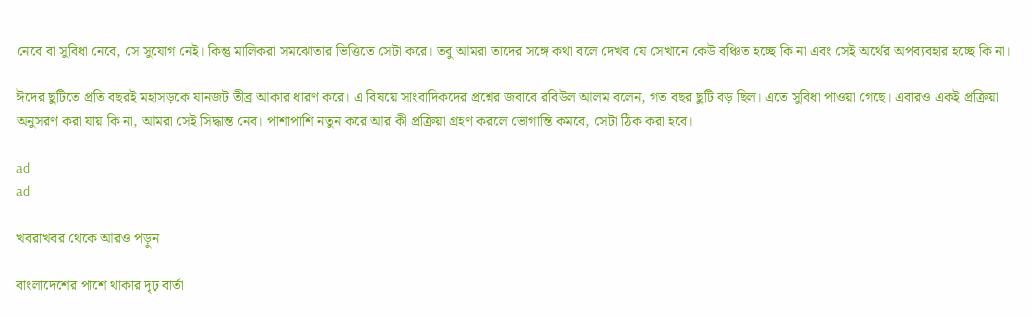নেবে বা সুবিধা নেবে, সে সুযোগ নেই। কিন্তু মালিকরা সমঝোতার ভিত্তিতে সেটা করে। তবু আমরা তাদের সঙ্গে কথা বলে দেখব যে সেখানে কেউ বঞ্চিত হচ্ছে কি না এবং সেই অর্থের অপব্যবহার হচ্ছে কি না।

ঈদের ছুটিতে প্রতি বছরই মহাসড়কে যানজট তীব্র আকার ধারণ করে। এ বিষয়ে সাংবাদিকদের প্রশ্নের জবাবে রবিউল আলম বলেন, গত বছর ছুটি বড় ছিল। এতে সুবিধা পাওয়া গেছে। এবারও একই প্রক্রিয়া অনুসরণ করা যায় কি না, আমরা সেই সিদ্ধান্ত নেব। পাশাপাশি নতুন করে আর কী প্রক্রিয়া গ্রহণ করলে ভোগান্তি কমবে, সেটা ঠিক করা হবে।

ad
ad

খবরাখবর থেকে আরও পড়ুন

বাংলাদেশের পাশে থাকার দৃঢ় বার্তা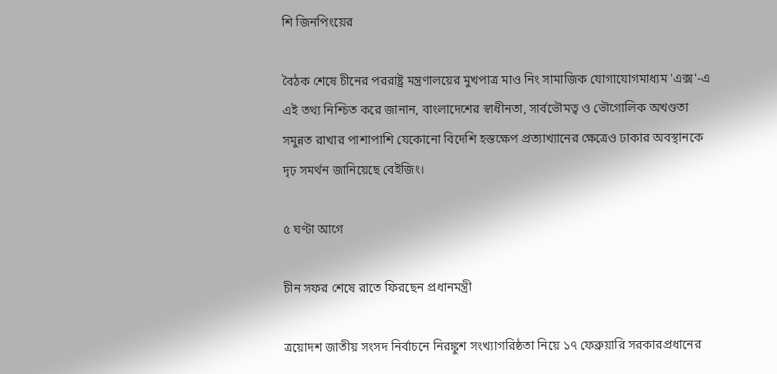শি জিনপিংয়ের

বৈঠক শেষে চীনের পররাষ্ট্র মন্ত্রণালয়ের মুখপাত্র মাও নিং সামাজিক যোগাযোগমাধ্যম 'এক্স'-এ এই তথ্য নিশ্চিত করে জানান, বাংলাদেশের স্বাধীনতা, সার্বভৌমত্ব ও ভৌগোলিক অখণ্ডতা সমুন্নত রাখার পাশাপাশি যেকোনো বিদেশি হস্তক্ষেপ প্রত্যাখ্যানের ক্ষেত্রেও ঢাকার অবস্থানকে দৃঢ় সমর্থন জানিয়েছে বেইজিং।

৫ ঘণ্টা আগে

চীন সফর শেষে রাতে ফিরছেন প্রধানমন্ত্রী

ত্রয়োদশ জাতীয় সংসদ নির্বাচনে নিরঙ্কুশ সংখ্যাগরিষ্ঠতা নিয়ে ১৭ ফেব্রুয়ারি সরকারপ্রধানের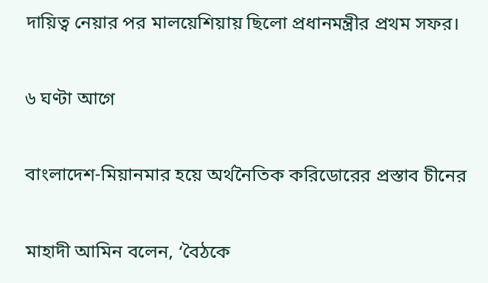দায়িত্ব নেয়ার পর মালয়েশিয়ায় ছিলো প্রধানমন্ত্রীর প্রথম সফর।

৬ ঘণ্টা আগে

বাংলাদেশ-মিয়ানমার হয়ে অর্থনৈতিক করিডোরের প্রস্তাব চীনের

মাহাদী আমিন বলেন, ‘বৈঠকে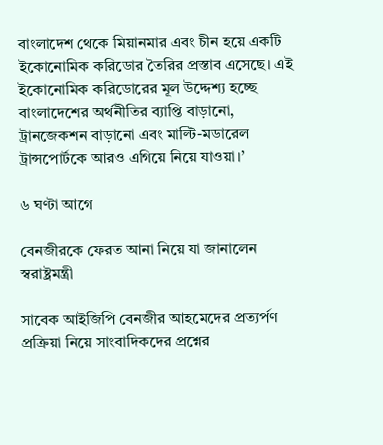বাংলাদেশ থেকে মিয়ানমার এবং চীন হয়ে একটি ইকোনোমিক করিডোর তৈরির প্রস্তাব এসেছে। এই ইকোনোমিক করিডোরের মূল উদ্দেশ্য হচ্ছে বাংলাদেশের অর্থনীতির ব্যাপ্তি বাড়ানো, ট্রানজেকশন বাড়ানো এবং মাল্টি-মডারেল ট্রান্সপোর্টকে আরও এগিয়ে নিয়ে যাওয়া।’

৬ ঘণ্টা আগে

বেনজীরকে ফেরত আনা নিয়ে যা জানালেন স্বরাষ্ট্রমন্ত্রী

সাবেক আইজিপি বেনজীর আহমেদের প্রত্যর্পণ প্রক্রিয়া নিয়ে সাংবাদিকদের প্রশ্নের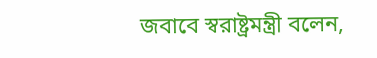জবাবে স্বরাষ্ট্রমন্ত্রী বলেন,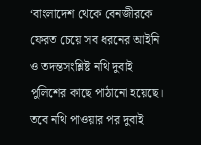‘বাংলাদেশ থেকে বেনজীরকে ফেরত চেয়ে সব ধরনের আইনি ও তদন্তসংশ্লিষ্ট নথি দুবাই পুলিশের কাছে পাঠানো হয়েছে। তবে নথি পাওয়ার পর দুবাই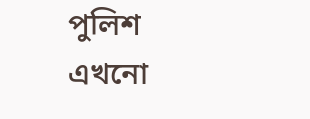পুলিশ এখনো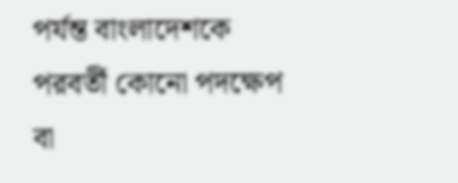পর্যন্ত বাংলাদেশকে পরবর্তী কোনো পদক্ষেপ বা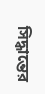সিদ্ধান্তের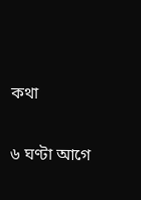কথা

৬ ঘণ্টা আগে